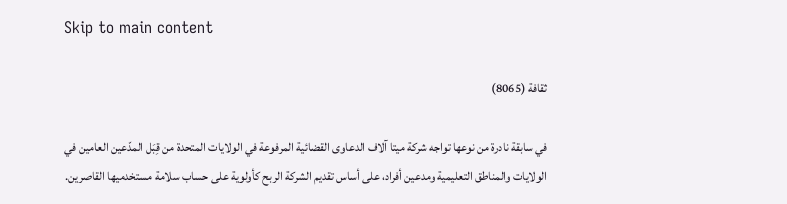Skip to main content

ثقافة (8065)

في سابقة نادرة من نوعها تواجه شركة ميتا آلاف الدعاوى القضائية المرفوعة في الولايات المتحدة من قِبَل المدّعين العامين في الولايات والمناطق التعليمية ومدعين أفراد، على أساس تقديم الشركة الربح كأولوية على حساب سلامة مستخدميها القاصرين.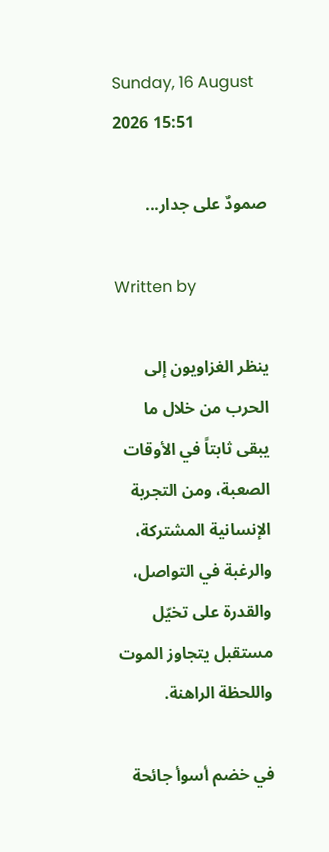Sunday, 16 August 2026 15:51

صمودٌ على جدار...

Written by

ينظر الغزاويون إلى الحرب من خلال ما يبقى ثابتاً في الأوقات الصعبة، ومن التجربة الإنسانية المشتركة، والرغبة في التواصل، والقدرة على تخيّل مستقبل يتجاوز الموت واللحظة الراهنة.

في خضم أسوأ جائحة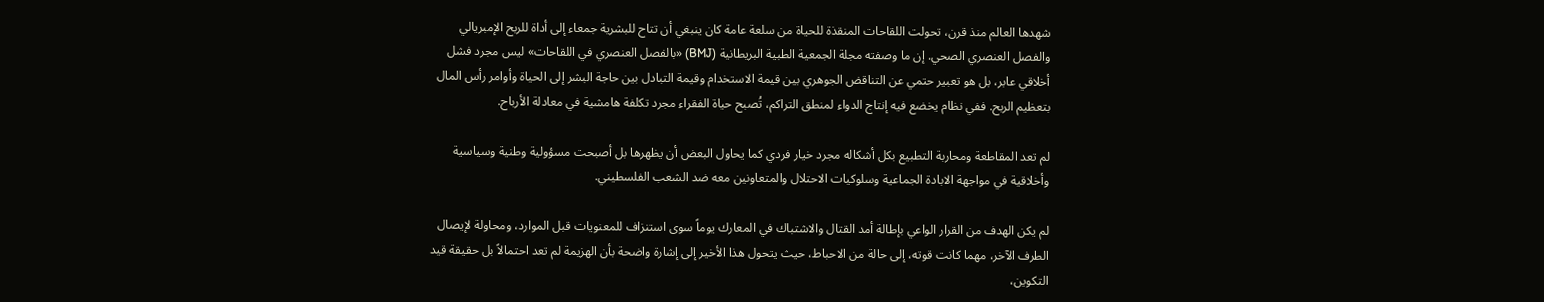شهدها العالم منذ قرن، تحولت اللقاحات المنقذة للحياة من سلعة عامة كان ينبغي أن تتاح للبشرية جمعاء إلى أداة للربح الإمبريالي والفصل العنصري الصحي. إن ما وصفته مجلة الجمعية الطبية البريطانية (BMJ) «بالفصل العنصري في اللقاحات» ليس مجرد فشل أخلاقي عابر، بل هو تعبير حتمي عن التناقض الجوهري بين قيمة الاستخدام وقيمة التبادل بين حاجة البشر إلى الحياة وأوامر رأس المال بتعظيم الربح. ففي نظام يخضع فيه إنتاج الدواء لمنطق التراكم، تُصبح حياة الفقراء مجرد تكلفة هامشية في معادلة الأرباح.

لم تعد المقاطعة ومحاربة التطبيع بكل أشكاله مجرد خيار فردي كما يحاول البعض أن يظهرها بل أصبحت مسؤولية وطنية وسياسية وأخلاقية في مواجهة الابادة الجماعية وسلوكيات الاحتلال والمتعاونين معه ضد الشعب الفلسطيني.

لم يكن الهدف من القرار الواعي بإطالة أمد القتال والاشتباك في المعارك يوماً سوى استنزاف للمعنويات قبل الموارد، ومحاولة لإيصال الطرف الآخر، مهما كانت قوته، إلى حالة من الاحباط، حيث يتحول هذا الأخير إلى إشارة واضحة بأن الهزيمة لم تعد احتمالاً بل حقيقة قيد التكوين،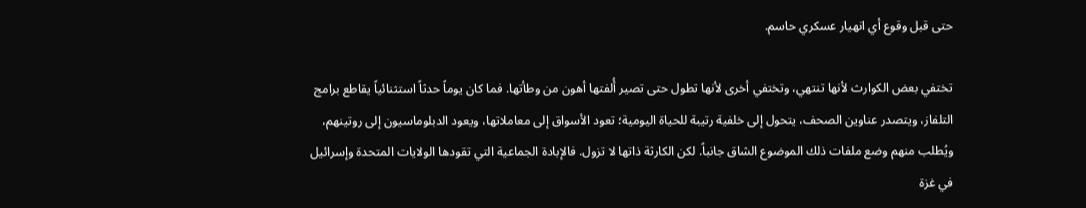حتى قبل وقوع أي انهيار عسكري حاسم.

تختفي بعض الكوارث لأنها تنتهي، وتختفي أخرى لأنها تطول حتى تصير أُلفتها أهون من وطأتها. فما كان يوماً حدثاً استثنائياً يقاطع برامج التلفاز، ويتصدر عناوين الصحف، يتحول إلى خلفية رتيبة للحياة اليومية؛ تعود الأسواق إلى معاملاتها، ويعود الدبلوماسيون إلى روتينهم، ويُطلب منهم وضع ملفات ذلك الموضوع الشاق جانباً. لكن الكارثة ذاتها لا تزول. فالإبادة الجماعية التي تقودها الولايات المتحدة وإسرائيل في غزة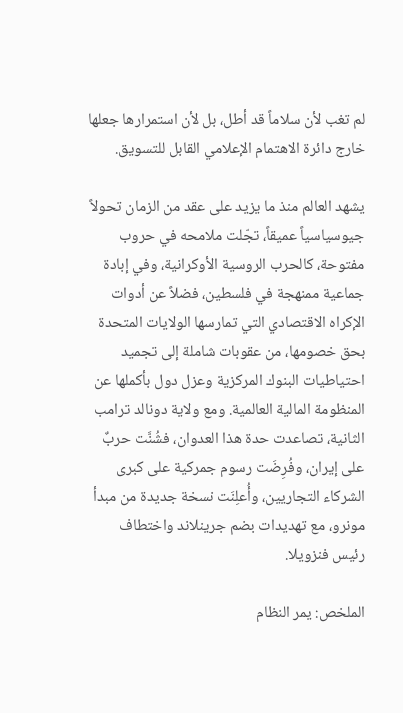لم تغب لأن سلاماً قد أطل، بل لأن استمرارها جعلها خارج دائرة الاهتمام الإعلامي القابل للتسويق.

يشهد العالم منذ ما يزيد على عقد من الزمان تحولاً جيوسياسياً عميقاً، تجّلت ملامحه في حروب مفتوحة، كالحرب الروسية الأوكرانية، وفي إبادة جماعية ممنهجة في فلسطين، فضلاً عن أدوات الإكراه الاقتصادي التي تمارسها الولايات المتحدة بحق خصومها، من عقوبات شاملة إلى تجميد احتياطيات البنوك المركزية وعزل دول بأكملها عن المنظومة المالية العالمية. ومع ولاية دونالد ترامب الثانية، تصاعدت حدة هذا العدوان، فشُنَّت حربٌ على إيران، وفُرِضَت رسوم جمركية على كبرى الشركاء التجاريين، وأُعلِنَت نسخة جديدة من مبدأ مونرو، مع تهديدات بضم جرينلاند واختطاف رئيس فنزويلا.

الملخص: يمر النظام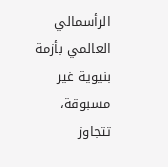الرأسمالي العالمي بأزمة بنيوية غير مسبوقة، تتجاوز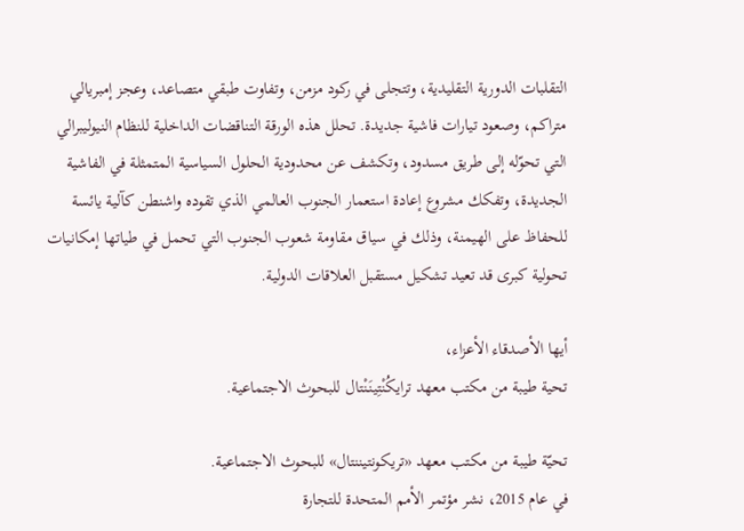التقلبات الدورية التقليدية، وتتجلى في ركود مزمن، وتفاوت طبقي متصاعد، وعجز إمبريالي متراكم، وصعود تيارات فاشية جديدة. تحلل هذه الورقة التناقضات الداخلية للنظام النيوليبرالي التي تحوّله إلى طريق مسدود، وتكشف عن محدودية الحلول السياسية المتمثلة في الفاشية الجديدة، وتفكك مشروع إعادة استعمار الجنوب العالمي الذي تقوده واشنطن كآلية يائسة للحفاظ على الهيمنة، وذلك في سياق مقاومة شعوب الجنوب التي تحمل في طياتها إمكانيات تحولية كبرى قد تعيد تشكيل مستقبل العلاقات الدولية.

أيها الأصدقاء الأعزاء،
تحية طيبة من مكتب معهد ترايكُنْتِينَنْتال للبحوث الاجتماعية.

تحيّة طيبة من مكتب معهد «تريكونتيننتال» للبحوث الاجتماعية.
في عام 2015، نشر مؤتمر الأمم المتحدة للتجارة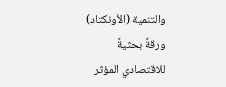والتنمية (الأونكتاد) ورقةً بحثيةً للاقتصادي المؤثر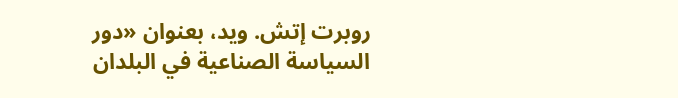روبرت إتش. ويد، بعنوان «دور السياسة الصناعية في البلدان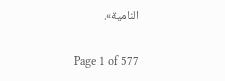النامية».

Page 1 of 577